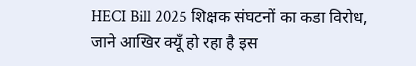HECI Bill 2025 शिक्षक संघटनों का कडा विरोध, जाने आखिर क्यूँ हो रहा है इस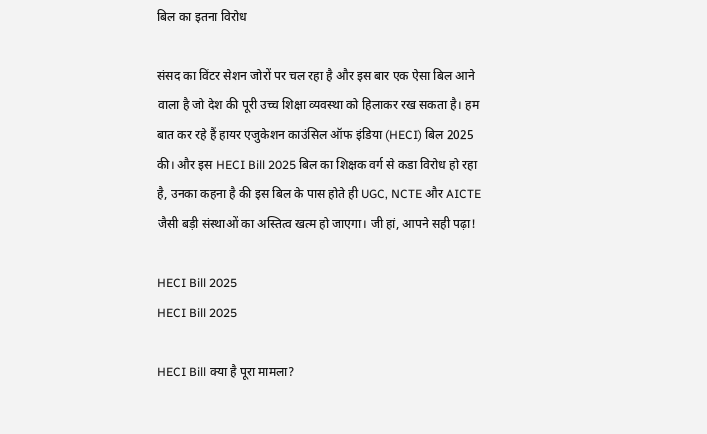बिल का इतना विरोध

संसद का विंटर सेशन जोरों पर चल रहा है और इस बार एक ऐसा बिल आने वाला है जो देश की पूरी उच्च शिक्षा व्यवस्था को हिलाकर रख सकता है। हम बात कर रहे हैं हायर एजुकेशन काउंसिल ऑफ इंडिया (HECI) बिल 2025 की। और इस HECI Bill 2025 बिल का शिक्षक वर्ग से कडा विरोध हो रहा है, उनका कहना है की इस बिल के पास होते ही UGC, NCTE और AICTE जैसी बड़ी संस्थाओं का अस्तित्व खत्म हो जाएगा। जी हां, आपने सही पढ़ा!

HECI Bill 2025
HECI Bill 2025

HECI Bill क्या है पूरा मामला?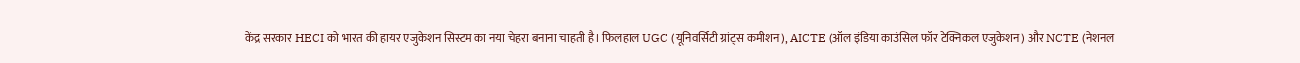केंद्र सरकार HECI को भारत की हायर एजुकेशन सिस्टम का नया चेहरा बनाना चाहती है। फिलहाल UGC (यूनिवर्सिटी ग्रांट्स कमीशन), AICTE (ऑल इंडिया काउंसिल फॉर टेक्निकल एजुकेशन) और NCTE (नेशनल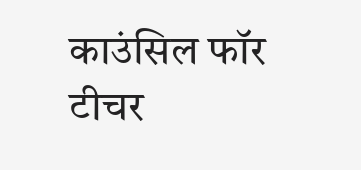काउंसिल फॉर टीचर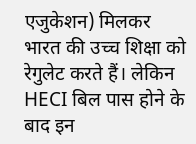एजुकेशन) मिलकर भारत की उच्च शिक्षा को रेगुलेट करते हैं। लेकिन HECI बिल पास होने के बाद इन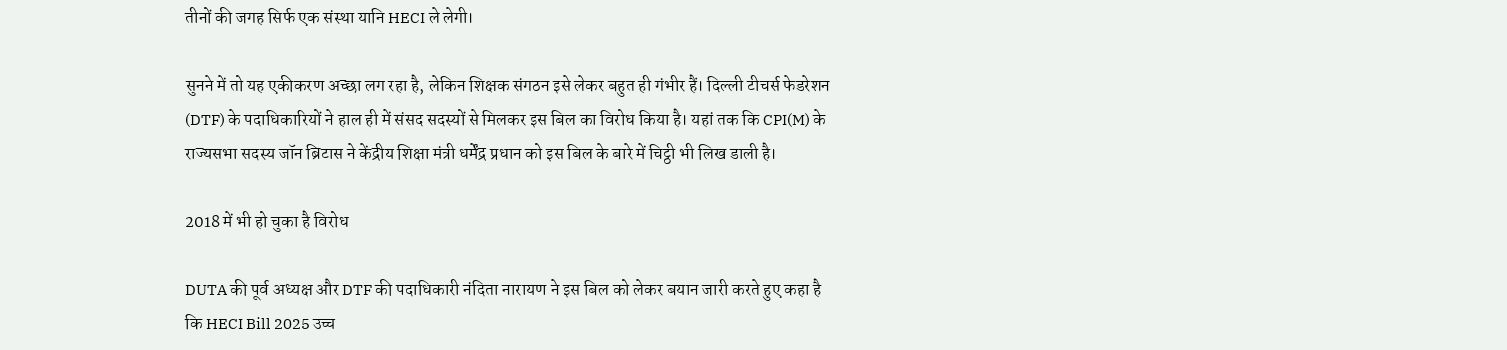तीनों की जगह सिर्फ एक संस्था यानि HECI ले लेगी।

सुनने में तो यह एकीकरण अच्छा लग रहा है, लेकिन शिक्षक संगठन इसे लेकर बहुत ही गंभीर हैं। दिल्ली टीचर्स फेडरेशन (DTF) के पदाधिकारियों ने हाल ही में संसद सदस्यों से मिलकर इस बिल का विरोध किया है। यहां तक कि CPI(M) के राज्यसभा सदस्य जॉन ब्रिटास ने केंद्रीय शिक्षा मंत्री धर्मेंद्र प्रधान को इस बिल के बारे में चिट्ठी भी लिख डाली है।

2018 में भी हो चुका है विरोध

DUTA की पूर्व अध्यक्ष और DTF की पदाधिकारी नंदिता नारायण ने इस बिल को लेकर बयान जारी करते हुए कहा है कि HECI Bill 2025 उच्च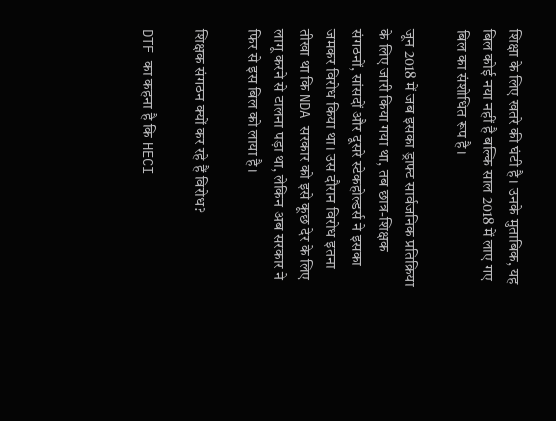शिक्षा के लिए खतरे की घंटी है। उनके मुताबिक, यह बिल कोई नया नहीं है बल्कि साल 2018 में लाए गए बिल का संशोधित रूप है।

जून 2018 में जब इसका ड्राफ्ट सार्वजनिक प्रतिक्रिया के लिए जारी किया गया था, तब छात्र-शिक्षक संगठनों, सांसदों और दूसरे स्टेकहोल्डर्स ने इसका जमकर विरोध किया था। उस दौरान विरोध इतना तीखा था कि NDA सरकार को इसे कूछ देर के लिए लागू करने से टालना पड़ा था, लेकिन अब सरकार ने फिर से इस बिल को लाया है।

शिक्षक संगठन क्यों कर रहे हैं विरोध?

DTF का कहना है कि HECI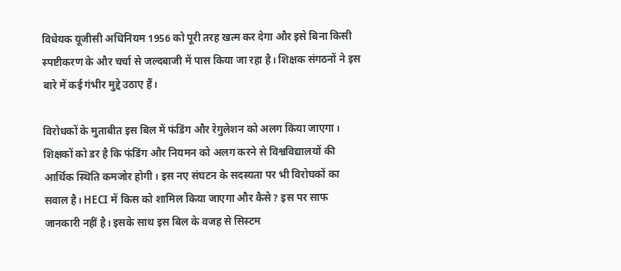विधेयक यूजीसी अधिनियम 1956 को पूरी तरह खत्म कर देगा और इसे बिना किसी स्पष्टीकरण के और चर्चा से जल्दबाजी में पास किया जा रहा है। शिक्षक संगठनों ने इस बारे में कई गंभीर मुद्दे उठाए हैं।

विरोधकों के मुताबीत इस बिल में फंडिंग और रेगुलेशन को अलग किया जाएगा। शिक्षकों को डर है कि फंडिंग और नियमन को अलग करने से विश्वविद्यालयों की आर्थिक स्थिति कमजोर होगी। इस नए संघटन के सदस्यता पर भी विरोघकों का सवाल है। HECI में किस को शामिल किया जाएगा और कैसे? इस पर साफ जानकारी नहीं है। इसके साथ इस बिल के वजह से सिस्टम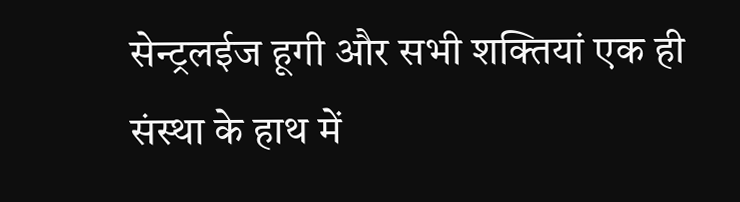सेन्ट्रलईज हूगी और सभी शक्तियां एक ही संस्था के हाथ में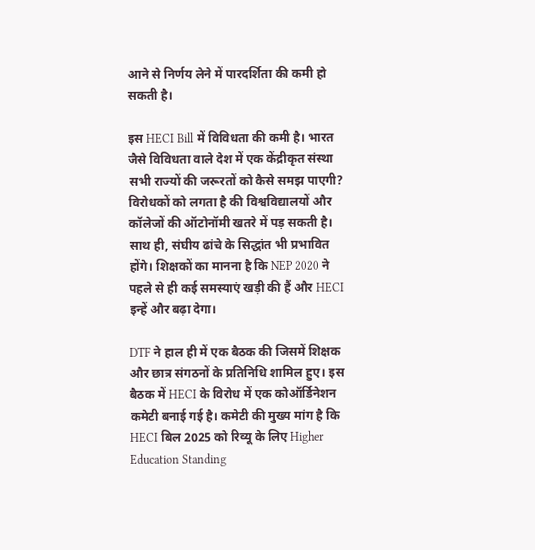आने से निर्णय लेने में पारदर्शिता की कमी हो सकती है।

इस HECI Bill में विविधता की कमी है। भारत जैसे विविधता वाले देश में एक केंद्रीकृत संस्था सभी राज्यों की जरूरतों को कैसे समझ पाएगी? विरोधकों को लगता है की विश्वविद्यालयों और कॉलेजों की ऑटोनॉमी खतरे में पड़ सकती है। साथ ही, संघीय ढांचे के सिद्धांत भी प्रभावित होंगे। शिक्षकों का मानना है कि NEP 2020 ने पहले से ही कई समस्याएं खड़ी की हैं और HECI इन्हें और बढ़ा देगा।

DTF ने हाल ही में एक बैठक की जिसमें शिक्षक और छात्र संगठनों के प्रतिनिधि शामिल हुए। इस बैठक में HECI के विरोध में एक कोऑर्डिनेशन कमेटी बनाई गई है। कमेटी की मुख्य मांग है कि HECI बिल 2025 को रिव्यू के लिए Higher Education Standing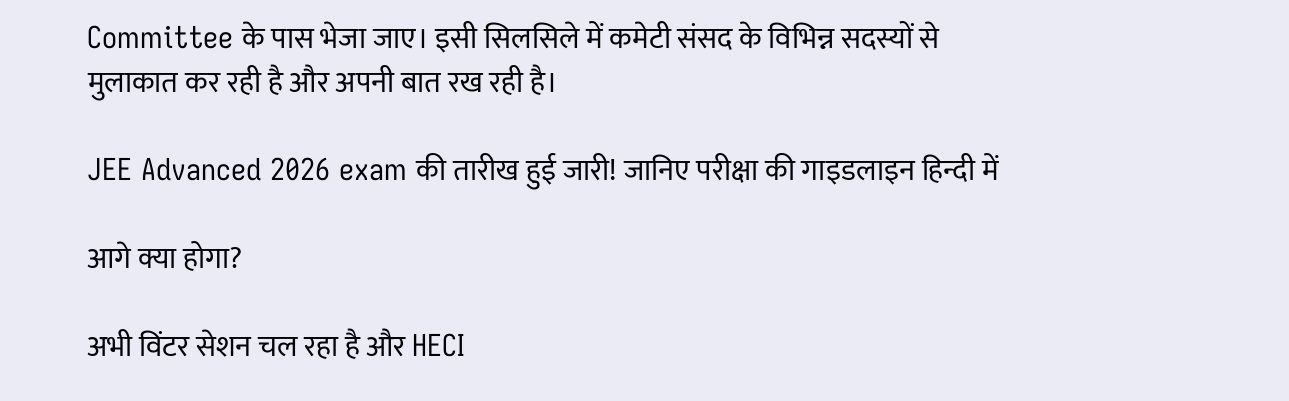Committee के पास भेजा जाए। इसी सिलसिले में कमेटी संसद के विभिन्न सदस्यों से मुलाकात कर रही है और अपनी बात रख रही है।

JEE Advanced 2026 exam की तारीख हुई जारी! जानिए परीक्षा की गाइडलाइन हिन्दी में

आगे क्या होगा?

अभी विंटर सेशन चल रहा है और HECI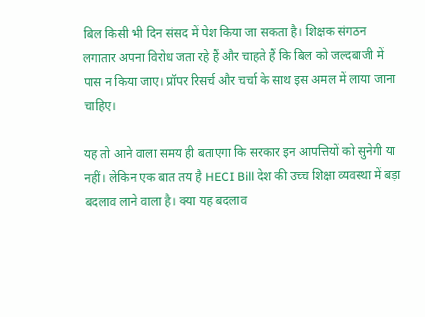बिल किसी भी दिन संसद में पेश किया जा सकता है। शिक्षक संगठन लगातार अपना विरोध जता रहे हैं और चाहते हैं कि बिल को जल्दबाजी में पास न किया जाए। प्रॉपर रिसर्च और चर्चा के साथ इस अमल में लाया जाना चाहिए।

यह तो आने वाला समय ही बताएगा कि सरकार इन आपत्तियों को सुनेगी या नहीं। लेकिन एक बात तय है HECI Bill देश की उच्च शिक्षा व्यवस्था में बड़ा बदलाव लाने वाला है। क्या यह बदलाव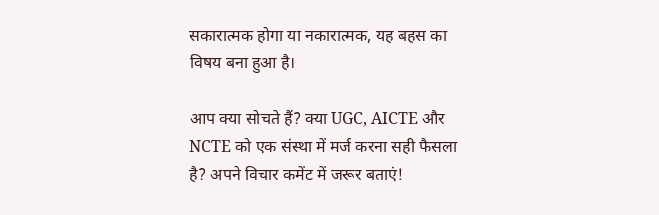सकारात्मक होगा या नकारात्मक, यह बहस का विषय बना हुआ है।

आप क्या सोचते हैं? क्या UGC, AICTE और NCTE को एक संस्था में मर्ज करना सही फैसला है? अपने विचार कमेंट में जरूर बताएं!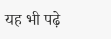यह भी पढ़े